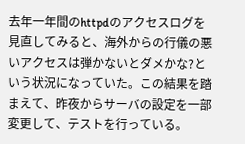去年一年間のhttpdのアクセスログを見直してみると、海外からの行儀の悪いアクセスは弾かないとダメかな?という状況になっていた。この結果を踏まえて、昨夜からサーバの設定を一部変更して、テストを行っている。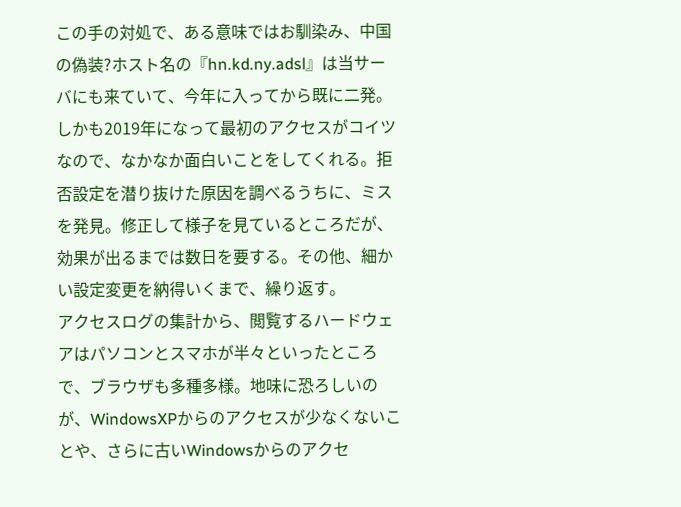この手の対処で、ある意味ではお馴染み、中国の偽装?ホスト名の『hn.kd.ny.adsl』は当サーバにも来ていて、今年に入ってから既に二発。しかも2019年になって最初のアクセスがコイツなので、なかなか面白いことをしてくれる。拒否設定を潜り抜けた原因を調べるうちに、ミスを発見。修正して様子を見ているところだが、効果が出るまでは数日を要する。その他、細かい設定変更を納得いくまで、繰り返す。
アクセスログの集計から、閲覧するハードウェアはパソコンとスマホが半々といったところで、ブラウザも多種多様。地味に恐ろしいのが、WindowsXPからのアクセスが少なくないことや、さらに古いWindowsからのアクセ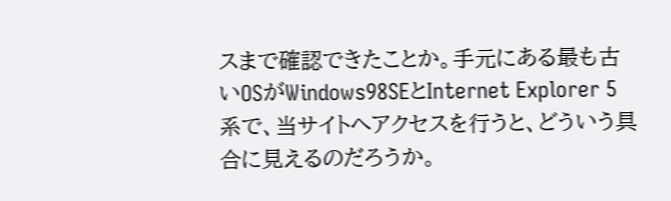スまで確認できたことか。手元にある最も古いOSがWindows98SEとInternet Explorer 5系で、当サイトへアクセスを行うと、どういう具合に見えるのだろうか。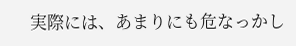実際には、あまりにも危なっかし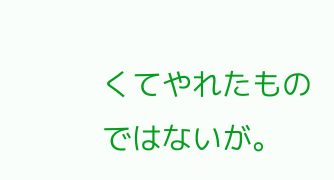くてやれたものではないが。